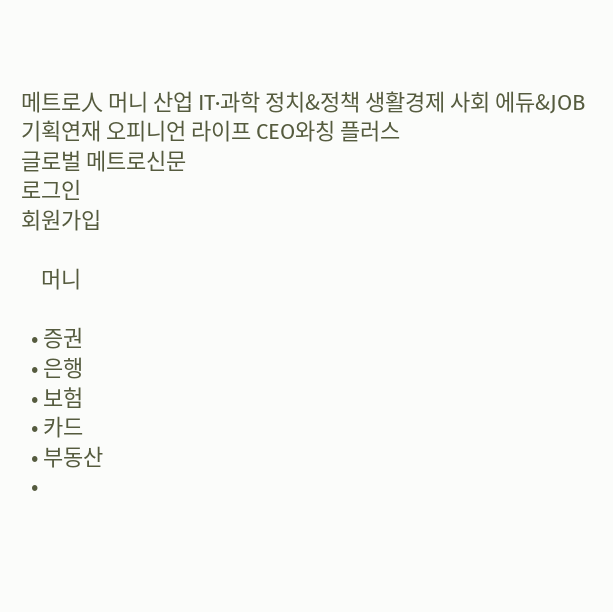메트로人 머니 산업 IT·과학 정치&정책 생활경제 사회 에듀&JOB 기획연재 오피니언 라이프 CEO와칭 플러스
글로벌 메트로신문
로그인
회원가입

    머니

  • 증권
  • 은행
  • 보험
  • 카드
  • 부동산
  •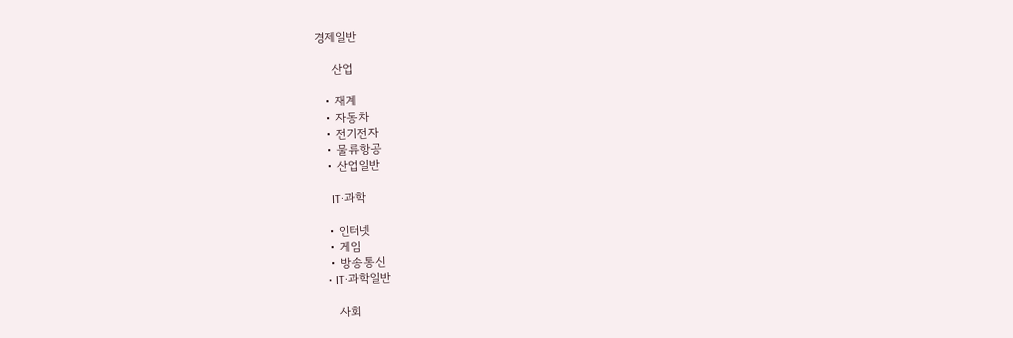경제일반

    산업

  • 재계
  • 자동차
  • 전기전자
  • 물류항공
  • 산업일반

    IT·과학

  • 인터넷
  • 게임
  • 방송통신
  • IT·과학일반

    사회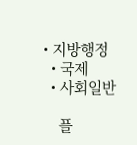• 지방행정
  • 국제
  • 사회일반

    플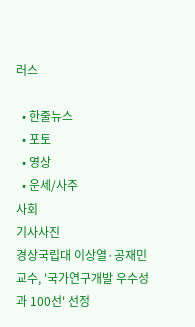러스

  • 한줄뉴스
  • 포토
  • 영상
  • 운세/사주
사회
기사사진
경상국립대 이상열·공재민 교수, '국가연구개발 우수성과 100선' 선정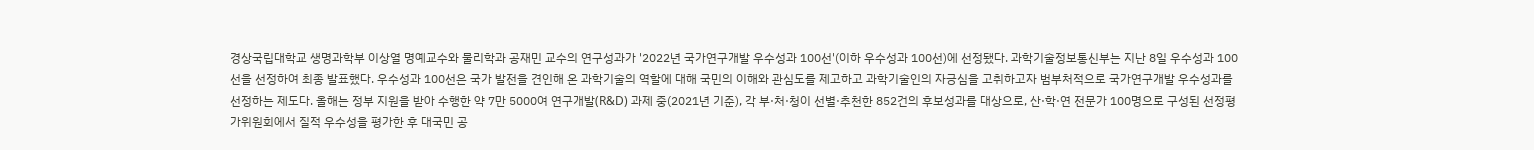경상국립대학교 생명과학부 이상열 명예교수와 물리학과 공재민 교수의 연구성과가 '2022년 국가연구개발 우수성과 100선'(이하 우수성과 100선)에 선정됐다. 과학기술정보통신부는 지난 8일 우수성과 100선을 선정하여 최종 발표했다. 우수성과 100선은 국가 발전을 견인해 온 과학기술의 역할에 대해 국민의 이해와 관심도를 제고하고 과학기술인의 자긍심을 고취하고자 범부처적으로 국가연구개발 우수성과를 선정하는 제도다. 올해는 정부 지원을 받아 수행한 약 7만 5000여 연구개발(R&D) 과제 중(2021년 기준), 각 부·처·청이 선별·추천한 852건의 후보성과를 대상으로, 산·학·연 전문가 100명으로 구성된 선정평가위원회에서 질적 우수성을 평가한 후 대국민 공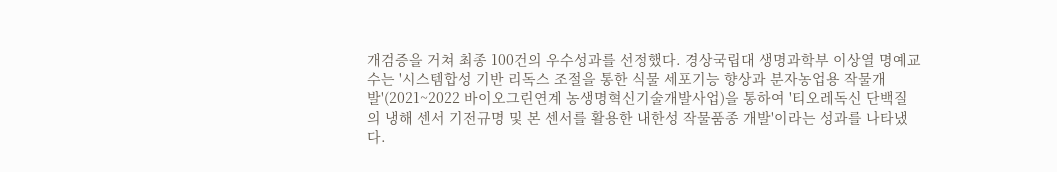개검증을 거쳐 최종 100건의 우수성과를 선정했다. 경상국립대 생명과학부 이상열 명예교수는 '시스템합성 기반 리독스 조절을 통한 식물 세포기능 향상과 분자농업용 작물개발'(2021~2022 바이오그린연계 농생명혁신기술개발사업)을 통하여 '티오레독신 단백질의 냉해 센서 기전규명 및 본 센서를 활용한 내한성 작물품종 개발'이라는 성과를 나타냈다.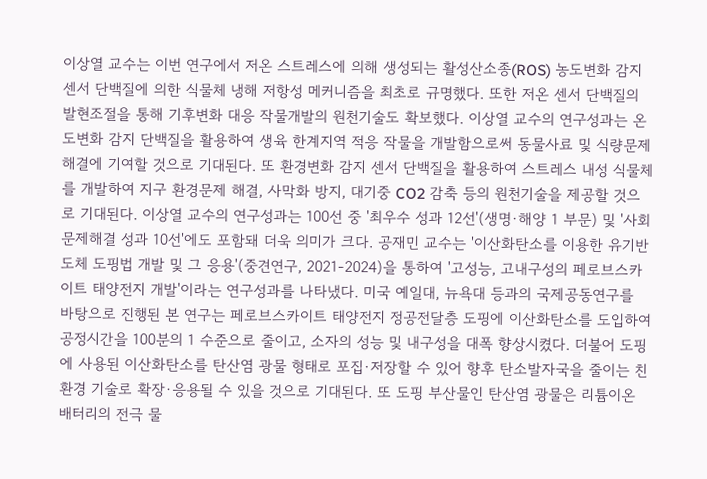이상열 교수는 이번 연구에서 저온 스트레스에 의해 생성되는 활성산소종(ROS) 농도변화 감지센서 단백질에 의한 식물체 냉해 저항성 메커니즘을 최초로 규명했다. 또한 저온 센서 단백질의 발현조절을 통해 기후변화 대응 작물개발의 원천기술도 확보했다. 이상열 교수의 연구성과는 온도변화 감지 단백질을 활용하여 생육 한계지역 적응 작물을 개발함으로써 동물사료 및 식량문제 해결에 기여할 것으로 기대된다. 또 환경변화 감지 센서 단백질을 활용하여 스트레스 내성 식물체를 개발하여 지구 환경문제 해결, 사막화 방지, 대기중 CO2 감축 등의 원천기술을 제공할 것으로 기대된다. 이상열 교수의 연구성과는 100선 중 '최우수 성과 12선'(생명·해양 1 부문) 및 '사회문제해결 성과 10선'에도 포함돼 더욱 의미가 크다. 공재민 교수는 '이산화탄소를 이용한 유기반도체 도핑법 개발 및 그 응용'(중견연구, 2021-2024)을 통하여 '고성능, 고내구성의 페로브스카이트 태양전지 개발'이라는 연구성과를 나타냈다. 미국 예일대, 뉴욕대 등과의 국제공동연구를 바탕으로 진행된 본 연구는 페로브스카이트 태양전지 정공전달층 도핑에 이산화탄소를 도입하여 공정시간을 100분의 1 수준으로 줄이고, 소자의 성능 및 내구성을 대폭 향상시켰다. 더불어 도핑에 사용된 이산화탄소를 탄산염 광물 형태로 포집·저장할 수 있어 향후 탄소발자국을 줄이는 친환경 기술로 확장·응용될 수 있을 것으로 기대된다. 또 도핑 부산물인 탄산염 광물은 리튬이온 배터리의 전극 물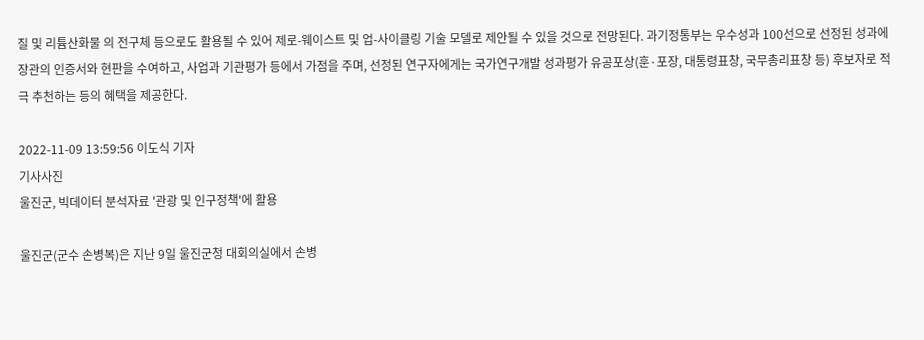질 및 리튬산화물 의 전구체 등으로도 활용될 수 있어 제로-웨이스트 및 업-사이클링 기술 모델로 제안될 수 있을 것으로 전망된다. 과기정통부는 우수성과 100선으로 선정된 성과에 장관의 인증서와 현판을 수여하고, 사업과 기관평가 등에서 가점을 주며, 선정된 연구자에게는 국가연구개발 성과평가 유공포상(훈·포장, 대통령표창, 국무총리표창 등) 후보자로 적극 추천하는 등의 혜택을 제공한다.

2022-11-09 13:59:56 이도식 기자
기사사진
울진군, 빅데이터 분석자료 '관광 및 인구정책'에 활용

울진군(군수 손병복)은 지난 9일 울진군청 대회의실에서 손병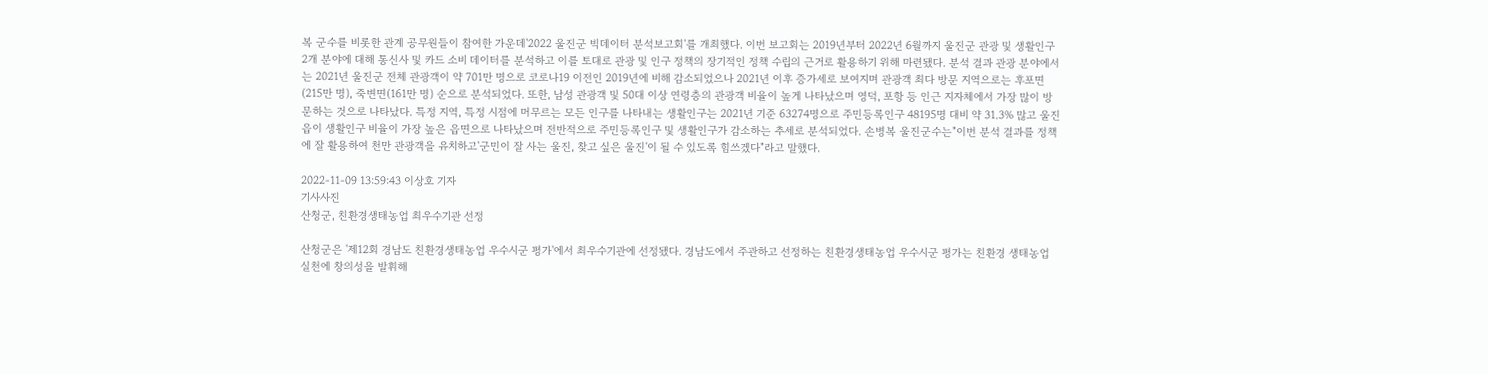복 군수를 비롯한 관계 공무원들이 참여한 가운데'2022 울진군 빅데이터 분석보고회'를 개최했다. 이번 보고회는 2019년부터 2022년 6월까지 울진군 관광 및 생활인구 2개 분야에 대해 통신사 및 카드 소비 데이터를 분석하고 이를 토대로 관광 및 인구 정책의 장기적인 정책 수립의 근거로 활용하기 위해 마련됐다. 분석 결과 관광 분야에서는 2021년 울진군 전체 관광객이 약 701만 명으로 코로나19 이전인 2019년에 비해 감소되었으나 2021년 이후 증가세로 보여지며 관광객 최다 방문 지역으로는 후포면(215만 명), 죽변면(161만 명) 순으로 분석되었다. 또한, 남성 관광객 및 50대 이상 연령층의 관광객 비율이 높게 나타났으며 영덕, 포항 등 인근 지자체에서 가장 많이 방문하는 것으로 나타났다. 특정 지역, 특정 시점에 머무르는 모든 인구를 나타내는 생활인구는 2021년 기준 63274명으로 주민등록인구 48195명 대비 약 31.3% 많고 울진읍이 생활인구 비율이 가장 높은 읍면으로 나타났으며 전반적으로 주민등록인구 및 생활인구가 감소하는 추세로 분석되었다. 손병복 울진군수는"이번 분석 결과를 정책에 잘 활용하여 천만 관광객을 유치하고'군민이 잘 사는 울진, 찾고 싶은 울진'이 될 수 있도록 힘쓰겠다"라고 말했다.

2022-11-09 13:59:43 이상호 기자
기사사진
산청군, 친환경생태농업 최우수기관 선정

산청군은 '제12회 경남도 친환경생태농업 우수시군 평가'에서 최우수기관에 선정됐다. 경남도에서 주관하고 선정하는 친환경생태농업 우수시군 평가는 친환경 생태농업 실천에 창의성을 발휘해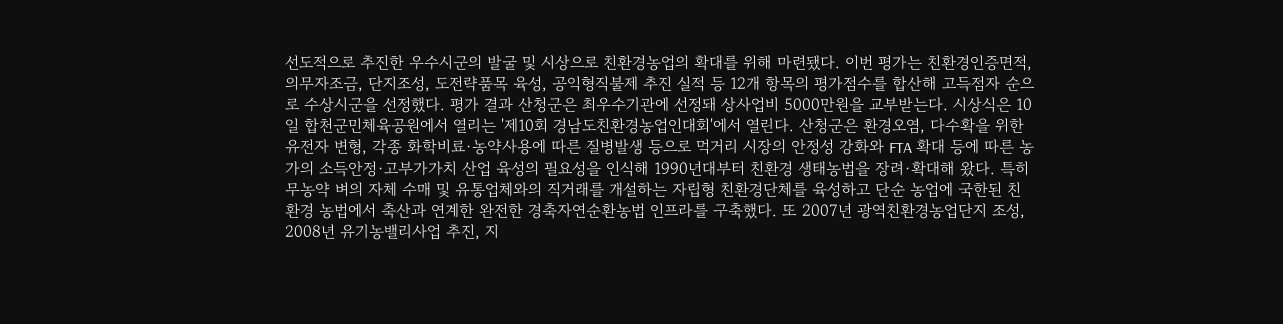선도적으로 추진한 우수시군의 발굴 및 시상으로 친환경농업의 확대를 위해 마련됐다. 이번 평가는 친환경인증면적, 의무자조금, 단지조성, 도전략품목 육성, 공익형직불제 추진 실적 등 12개 항목의 평가점수를 합산해 고득점자 순으로 수상시군을 선정했다. 평가 결과 산청군은 최우수기관에 선정돼 상사업비 5000만원을 교부받는다. 시상식은 10일 합천군민체육공원에서 열리는 '제10회 경남도친환경농업인대회'에서 열린다. 산청군은 환경오염, 다수확을 위한 유전자 변형, 각종 화학비료·농약사용에 따른 질병발생 등으로 먹거리 시장의 안정성 강화와 FTA 확대 등에 따른 농가의 소득안정·고부가가치 산업 육성의 필요성을 인식해 1990년대부터 친환경 생태농법을 장려·확대해 왔다. 특히 무농약 벼의 자체 수매 및 유통업체와의 직거래를 개설하는 자립형 친환경단체를 육성하고 단순 농업에 국한된 친환경 농법에서 축산과 연계한 완전한 경축자연순환농법 인프라를 구축했다. 또 2007년 광역친환경농업단지 조성, 2008년 유기농밸리사업 추진, 지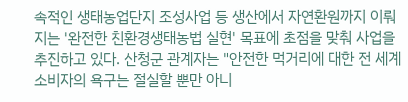속적인 생태농업단지 조성사업 등 생산에서 자연환원까지 이뤄지는 '완전한 친환경생태농법 실현' 목표에 초점을 맞춰 사업을 추진하고 있다. 산청군 관계자는 "안전한 먹거리에 대한 전 세계 소비자의 욕구는 절실할 뿐만 아니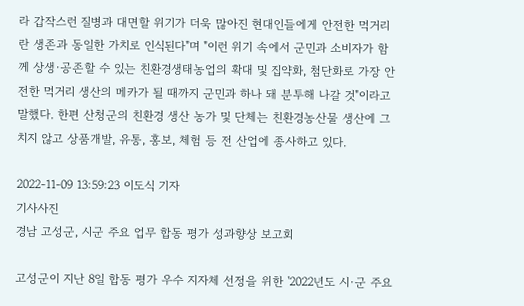라 갑작스런 질병과 대면할 위기가 더욱 많아진 현대인들에게 안전한 먹거리란 생존과 동일한 가치로 인식된다"며 "이런 위기 속에서 군민과 소비자가 함께 상생·공존할 수 있는 친환경생태농업의 확대 및 집약화, 첨단화로 가장 안전한 먹거리 생산의 메카가 될 때까지 군민과 하나 돼 분투해 나갈 것"이라고 말했다. 한편 산청군의 친환경 생산 농가 및 단체는 친환경농산물 생산에 그치지 않고 상품개발, 유통, 홍보, 체험 등 전 산업에 종사하고 있다.

2022-11-09 13:59:23 이도식 기자
기사사진
경남 고성군, 시군 주요 업무 합동 평가 성과향상 보고회

고성군이 지난 8일 합동 평가 우수 지자체 선정을 위한 '2022년도 시·군 주요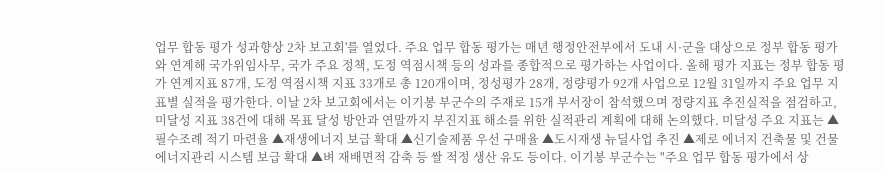업무 합동 평가 성과향상 2차 보고회'를 열었다. 주요 업무 합동 평가는 매년 행정안전부에서 도내 시·군을 대상으로 정부 합동 평가와 연계해 국가위임사무, 국가 주요 정책, 도정 역점시책 등의 성과를 종합적으로 평가하는 사업이다. 올해 평가 지표는 정부 합동 평가 연계지표 87개, 도정 역점시책 지표 33개로 총 120개이며, 정성평가 28개, 정량평가 92개 사업으로 12월 31일까지 주요 업무 지표별 실적을 평가한다. 이날 2차 보고회에서는 이기봉 부군수의 주재로 15개 부서장이 참석했으며 정량지표 추진실적을 점검하고, 미달성 지표 38건에 대해 목표 달성 방안과 연말까지 부진지표 해소를 위한 실적관리 계획에 대해 논의했다. 미달성 주요 지표는 ▲필수조례 적기 마련율 ▲재생에너지 보급 확대 ▲신기술제품 우선 구매율 ▲도시재생 뉴딜사업 추진 ▲제로 에너지 건축물 및 건물 에너지관리 시스템 보급 확대 ▲벼 재배면적 감축 등 쌀 적정 생산 유도 등이다. 이기봉 부군수는 "주요 업무 합동 평가에서 상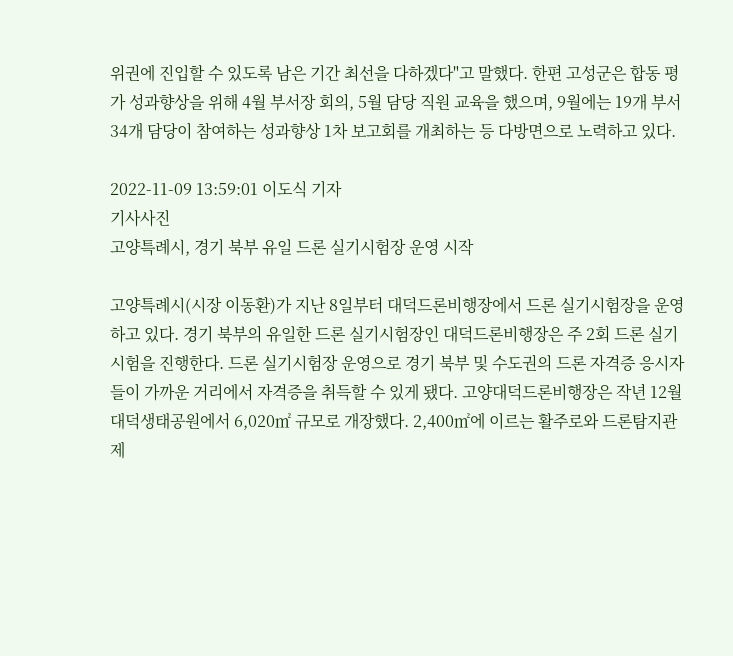위권에 진입할 수 있도록 남은 기간 최선을 다하겠다"고 말했다. 한편 고성군은 합동 평가 성과향상을 위해 4월 부서장 회의, 5월 담당 직원 교육을 했으며, 9월에는 19개 부서 34개 담당이 참여하는 성과향상 1차 보고회를 개최하는 등 다방면으로 노력하고 있다.

2022-11-09 13:59:01 이도식 기자
기사사진
고양특례시, 경기 북부 유일 드론 실기시험장 운영 시작

고양특례시(시장 이동환)가 지난 8일부터 대덕드론비행장에서 드론 실기시험장을 운영하고 있다. 경기 북부의 유일한 드론 실기시험장인 대덕드론비행장은 주 2회 드론 실기시험을 진행한다. 드론 실기시험장 운영으로 경기 북부 및 수도권의 드론 자격증 응시자들이 가까운 거리에서 자격증을 취득할 수 있게 됐다. 고양대덕드론비행장은 작년 12월 대덕생태공원에서 6,020㎡ 규모로 개장했다. 2,400㎡에 이르는 활주로와 드론탐지관제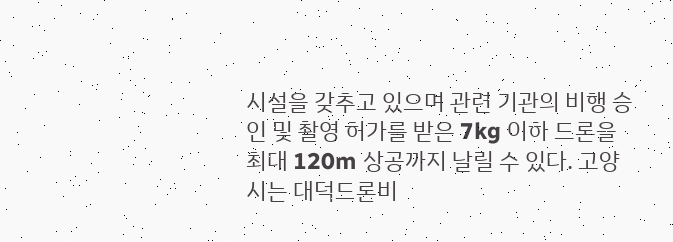시설을 갖추고 있으며 관련 기관의 비행 승인 및 촬영 허가를 받은 7kg 이하 드론을 최대 120m 상공까지 날릴 수 있다. 고양시는 대덕드론비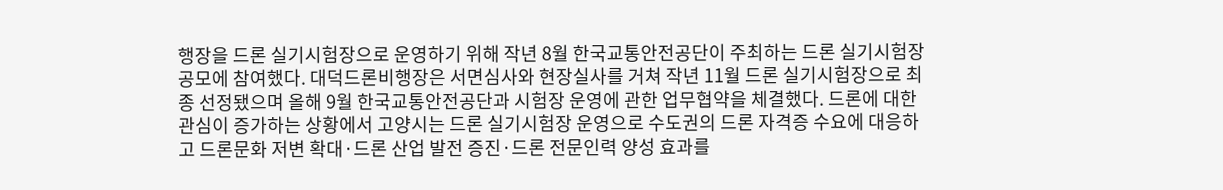행장을 드론 실기시험장으로 운영하기 위해 작년 8월 한국교통안전공단이 주최하는 드론 실기시험장 공모에 참여했다. 대덕드론비행장은 서면심사와 현장실사를 거쳐 작년 11월 드론 실기시험장으로 최종 선정됐으며 올해 9월 한국교통안전공단과 시험장 운영에 관한 업무협약을 체결했다. 드론에 대한 관심이 증가하는 상황에서 고양시는 드론 실기시험장 운영으로 수도권의 드론 자격증 수요에 대응하고 드론문화 저변 확대·드론 산업 발전 증진·드론 전문인력 양성 효과를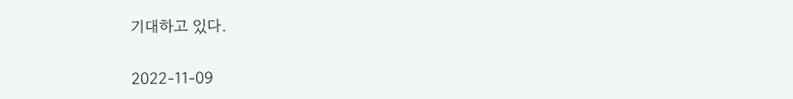기대하고 있다.

2022-11-09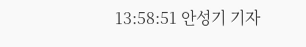13:58:51 안성기 기자